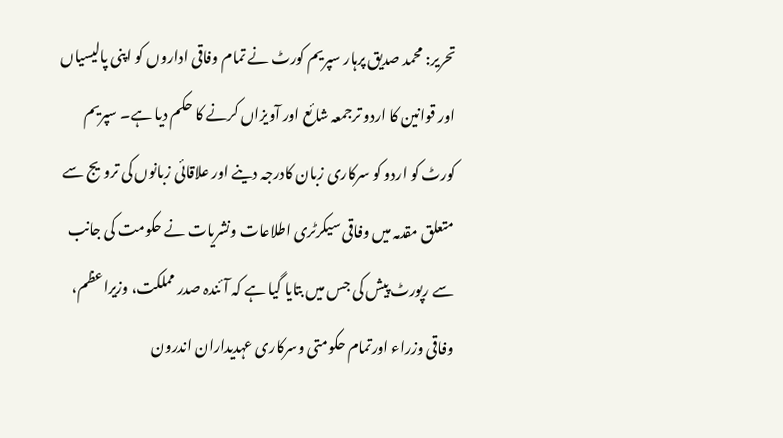تحریر: محمد صدیق پرہار سپریم کورٹ نے تمام وفاقی اداروں کو اپنی پالیسیاں اور قوانین کا اردو ترجمعہ شائع اور آویزاں کرنے کا حکم دیا ہے۔ سپریم کورٹ کو اردو کو سرکاری زبان کادرجہ دینے اور علاقائی زبانوں کی ترویج سے متعلق مقدمہ میں وفاقی سیکرٹری اطلاعات ونشریات نے حکومت کی جانب سے رپورٹ پیش کی جس میں بتایا گیا ہے کہ آئندہ صدر مملکت، وزیراعظم، وفاقی وزراء اورتمام حکومتی وسرکاری عہدیداران اندرون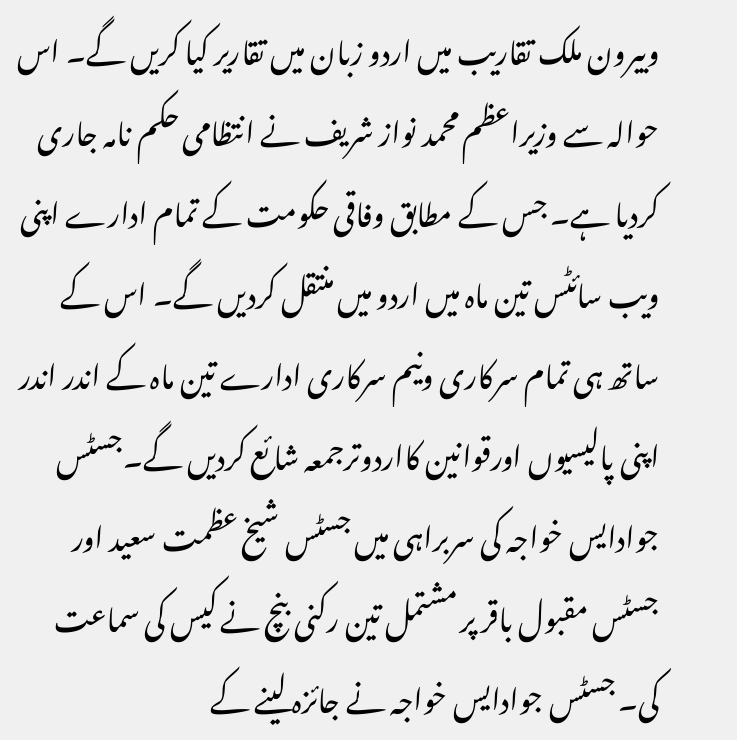وبیرون ملک تقاریب میں اردو زبان میں تقاریر کیا کریں گے۔ اس حوالہ سے وزیراعظم محمد نواز شریف نے انتظامی حکم نامہ جاری کردیا ہے۔ جس کے مطابق وفاقی حکومت کے تمام ادارے اپنی ویب سائٹس تین ماہ میں اردو میں منتقل کردیں گے۔ اس کے ساتھ ہی تمام سرکاری ونیم سرکاری ادارے تین ماہ کے اندر اندر اپنی پالیسیوں اورقوانین کااردوترجمعہ شائع کردیں گے۔جسٹس جوادایس خواجہ کی سربراہی میں جسٹس شیخ عظمت سعید اور جسٹس مقبول باقر پر مشتمل تین رکنی بنچ نے کیس کی سماعت کی۔ جسٹس جوادایس خواجہ نے جائزہ لینے کے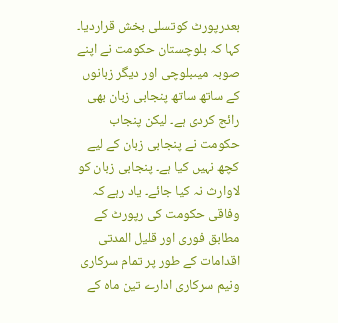بعدرپورٹ کوتسلی بخش قراردیا۔
کہا کہ بلوچستان حکومت نے اپنے صوبہ میںبلوچی اور دیگر زبانوں کے ساتھ ساتھ پنجابی زبان بھی رائج کردی ہے۔ لیکن پنجاب حکومت نے پنجابی زبان کے لیے کچھ نہیں کیا ہے۔ پنجابی زبان کو لاوارث نہ کیا جائے۔ یاد رہے کہ وفاقی حکومت کی رپورٹ کے مطابق فوری اور قلیل المدتی اقدامات کے طور پر تمام سرکاری ونیم سرکاری ادارے تین ماہ کے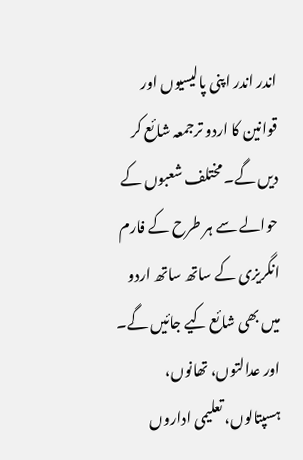اندر اندر اپنی پالیسیوں اور قوانین کا اردو ترجمعہ شائع کر دیں گے۔ مختلف شعبوں کے حوالے سے ہر طرح کے فارم انگریزی کے ساتھ ساتھ اردو میں بھی شائع کیے جائیں گے۔ اور عدالتوں، تھانوں، ہسپتالوں، تعلیمی اداروں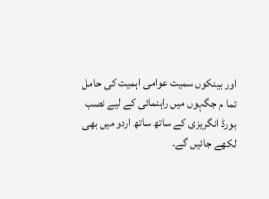اور بینکوں سمیت عوامی اہمیت کی حامل تما م جگہوں میں راہنمائی کے لیے نصب بورڈ انگریزی کے ساتھ ساتھ اردو میں بھی لکھے جائیں گے۔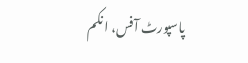پاسپورٹ آفس، انکم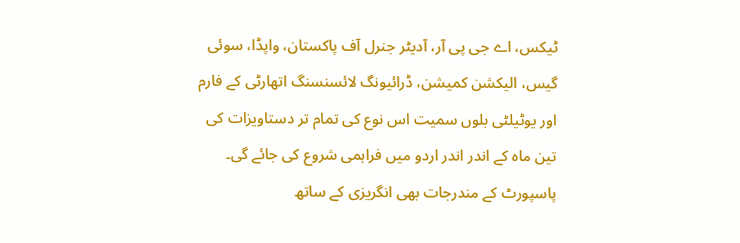ٹیکس، اے جی پی آر، آدیٹر جنرل آف پاکستان، واپڈا، سوئی گیس، الیکشن کمیشن، ڈرائیونگ لائسنسنگ اتھارٹی کے فارم اور یوٹیلٹی بلوں سمیت اس نوع کی تمام تر دستاویزات کی تین ماہ کے اندر اندر اردو میں فراہمی شروع کی جائے گی۔ پاسپورٹ کے مندرجات بھی انگریزی کے ساتھ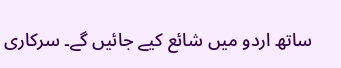ساتھ اردو میں شائع کیے جائیں گے۔ سرکاری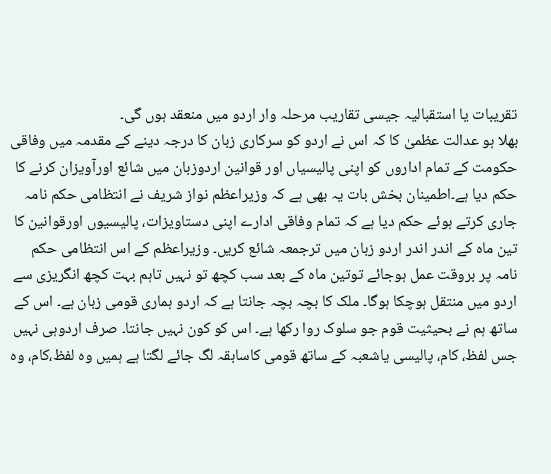تقریبات یا استقبالیہ جیسی تقاریب مرحلہ وار اردو میں منعقد ہوں گی۔
بھلا ہو عدالت عظمیٰ کا کہ اس نے اردو کو سرکاری زبان کا درجہ دینے کے مقدمہ میں وفاقی حکومت کے تمام اداروں کو اپنی پالیسیاں اور قوانین اردوزبان میں شائع اورآویزان کرنے کا حکم دیا ہے۔اطمینان بخش بات یہ بھی ہے کہ وزیراعظم نواز شریف نے انتظامی حکم نامہ جاری کرتے ہوئے حکم دیا ہے کہ تمام وفاقی ادارے اپنی دستاویزات، پالیسیوں اورقوانین کا تین ماہ کے اندر اندر اردو زبان میں ترجمعہ شائع کریں۔ وزیراعظم کے اس انتظامی حکم نامہ پر بروقت عمل ہوجائے توتین ماہ کے بعد سب کچھ تو نہیں تاہم بہت کچھ انگریزی سے اردو میں منتقل ہوچکا ہوگا۔ ملک کا بچہ بچہ جانتا ہے کہ اردو ہماری قومی زبان ہے۔ اس کے ساتھ ہم نے بحیثیت قوم جو سلوک روا رکھا ہے۔ اس کو کون نہیں جانتا۔ صرف اردوہی نہیں جس لفظ، کام، پالیسی یاشعبہ کے ساتھ قومی کاسابقہ لگ جائے لگتا ہے ہمیں وہ لفظ،کام، وہ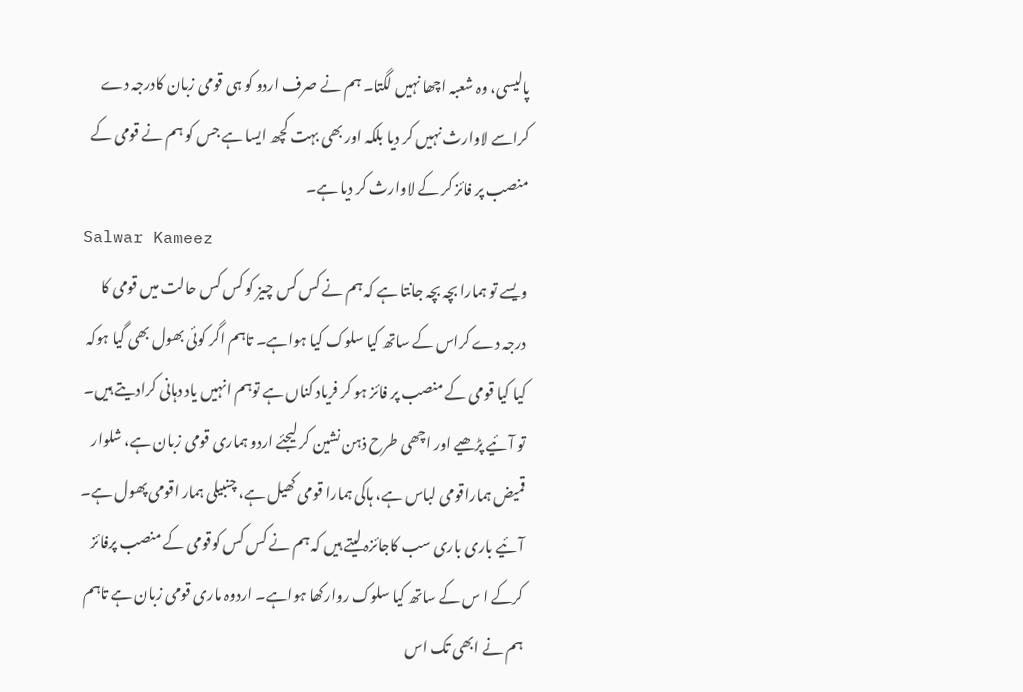پالیسی، وہ شعبہ اچھا نہیں لگتا۔ ہم نے صرف اردو کو ہی قومی زبان کادرجہ دے کراسے لاوارث نہیں کر دیا بلکہ اور بھی بہت کچھ ایسا ہے جس کو ہم نے قومی کے منصب پر فائز کر کے لاوارث کر دیا ہے۔
Salwar Kameez
ویسے تو ہمارا بچہ بچہ جانتا ہے کہ ہم نے کس کس چیز کو کس کس حالت میں قومی کا درجہ دے کراس کے ساتھ کیا سلوک کیا ہواہے۔ تاہم اگر کوئی بھول بھی گیا ہوکہ کیا کیا قومی کے منصب پر فائز ہو کر فریاد کناں ہے توہم انہیں یاد دہانی کرادیتے ہیں۔ تو آئیے پڑھیے اور اچھی طرح ذہن نشین کر لیجئے اردو ہماری قومی زبان ہے، شلوار قمیض ہماراقومی لباس ہے، ہاکی ہمارا قومی کھیل ہے، چنبیلی ہمار اقومی پھول ہے۔ آئیے باری باری سب کاجائزہ لیتے ہیں کہ ہم نے کس کس کوقومی کے منصب پرفائز کرکے ا س کے ساتھ کیا سلوک روارکھا ہواہے۔ اردوہ ماری قومی زبان ہے تاہم ہم نے ابھی تک اس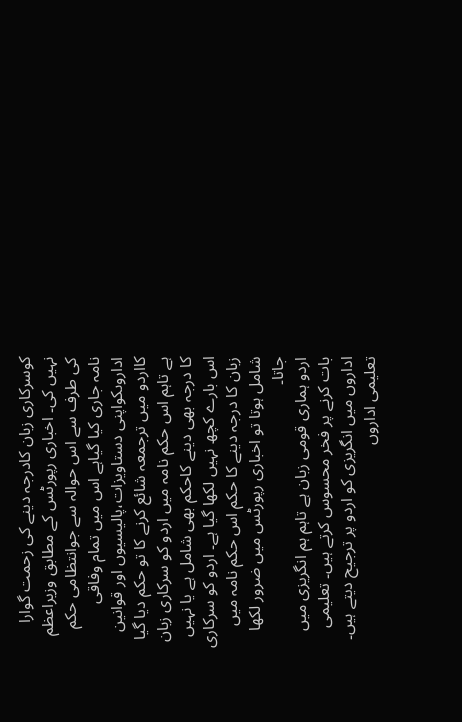کوسرکاری زبان کادرجہ دینے کی زحمت گوارا نہیں کی۔ اخباری رپورٹس کے مطابق وزیراعظم کی طرف سے اس حوالہ سے جوانتظامی حکم نامہ جاری کیا گیاہے اس میں تمام وفاقی اداروںکواپنی دستاویزات،پالیسیوں اور قوانین کااردو میں ترجمعہ شائع کرنے کا تو حکم دیا گیا ہے تاہم اس حکم نامہ میں اردو کو سرکاری زبان کا درجہ بھی دینے کاحکم بھی شامل ہے یا نہیں اس بارے کچھ نہیں لکھا گیا ہے۔ اردو کو سرکاری زبان کا درجہ دینے کا حکم اس حکم نامہ میں شامل ہوتا تو اخباری رپورٹس میں ضرور لکھا جاتا۔
اردو ہماری قومی زبان ہے تاہم ہم انگریزی میں بات کرنے پر فخر محسوس کرتے ہیں۔ تعلیمی اداروں میں انگریزی کو اردو پر ترجیح دیتے ہیں۔ تعلیمی اداروں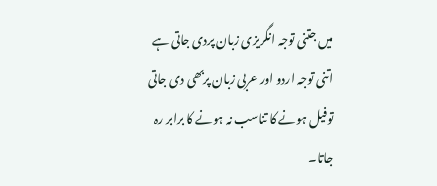میں جتنی توجہ انگریزی زبان پردی جاتی ہے اتنی توجہ اردو اور عربی زبان پربھی دی جاتی توفیل ہونے کا تناسب نہ ہونے کا برابر رہ جاتا۔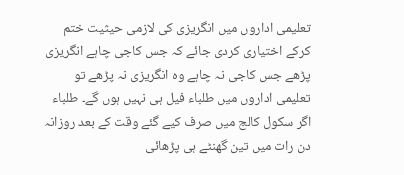تعلیمی اداروں میں انگریزی کی لازمی حیثیت ختم کرکے اختیاری کردی جائے کہ جس کاجی چاہے انگریزی پڑھے جس کاجی نہ چاہے وہ انگریزی نہ پڑھے تو تعلیمی اداروں میں طلباء فیل ہی نہیں ہوں گے۔ طلباء اگر سکول کالج میں صرف کیے گئے وقت کے بعد روزانہ دن رات میں تین گھنٹے ہی پڑھائی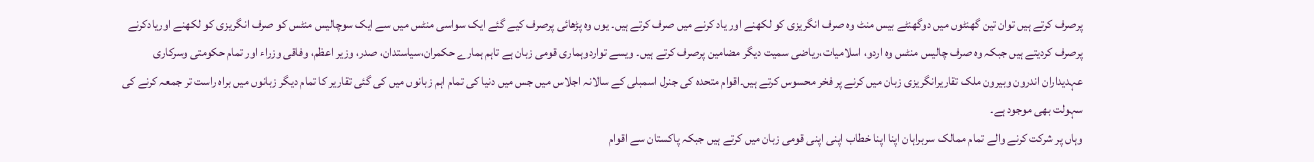پرصرف کرتے ہیں توان تین گھنٹوں میں دوگھنٹے بیس منٹ وہ صرف انگریزی کو لکھنے اور یاد کرنے میں صرف کرتے ہیں۔ یوں وہ پڑھائی پرصرف کیے گئے ایک سواسی منٹس میں سے ایک سوچالیس منٹس کو صرف انگریزی کو لکھنے اوریادکرنے پرصرف کردیتے ہیں جبکہ وہ صرف چالیس منٹس وہ اردو، اسلامیات،ریاضی سمیت دیگر مضامین پرصرف کرتے ہیں۔ ویسے تواردوہماری قومی زبان ہے تاہم ہمارے حکمران،سیاستدان، صدر، وزیر اعظم، وفاقی وزراء اور تمام حکومتی وسرکاری عہدیداران اندرون وبیرون ملک تقاریرانگریزی زبان میں کرنے پر فخر محسوس کرتے ہیں۔اقوام متحدہ کی جنرل اسمبلی کے سالانہ اجلاس میں جس میں دنیا کی تمام اہم زبانوں میں کی گئی تقاریر کا تمام دیگر زبانوں میں براہ راست تر جمعہ کرنے کی سہولت بھی موجود ہے۔
وہاں پر شرکت کرنے والے تمام ممالک سربراہان اپنا اپنا خطاب اپنی اپنی قومی زبان میں کرتے ہیں جبکہ پاکستان سے اقوام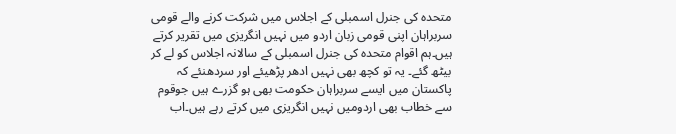متحدہ کی جنرل اسمبلی کے اجلاس میں شرکت کرنے والے قومی سربراہان اپنی قومی زبان اردو میں نہیں انگریزی میں تقریر کرتے ہیں۔ہم اقوام متحدہ کی جنرل اسمبلی کے سالانہ اجلاس کو لے کر بیٹھ گئے۔ یہ تو کچھ بھی نہیں ادھر پڑھیئے اور سردھنئے کہ پاکستان میں ایسے سربراہان حکومت بھی ہو گزرے ہیں جوقوم سے خطاب بھی اردومیں نہیں انگریزی میں کرتے رہے ہیں۔اب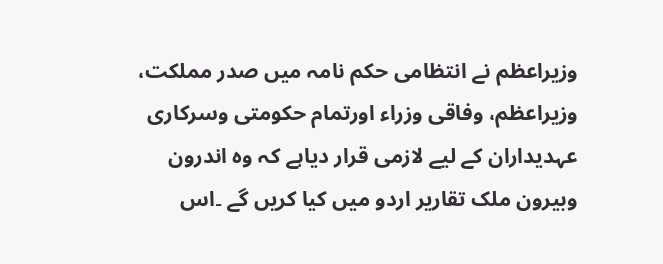وزیراعظم نے انتظامی حکم نامہ میں صدر مملکت، وزیراعظم، وفاقی وزراء اورتمام حکومتی وسرکاری عہدیداران کے لیے لازمی قرار دیاہے کہ وہ اندرون وبیرون ملک تقاریر اردو میں کیا کریں گے ۔اس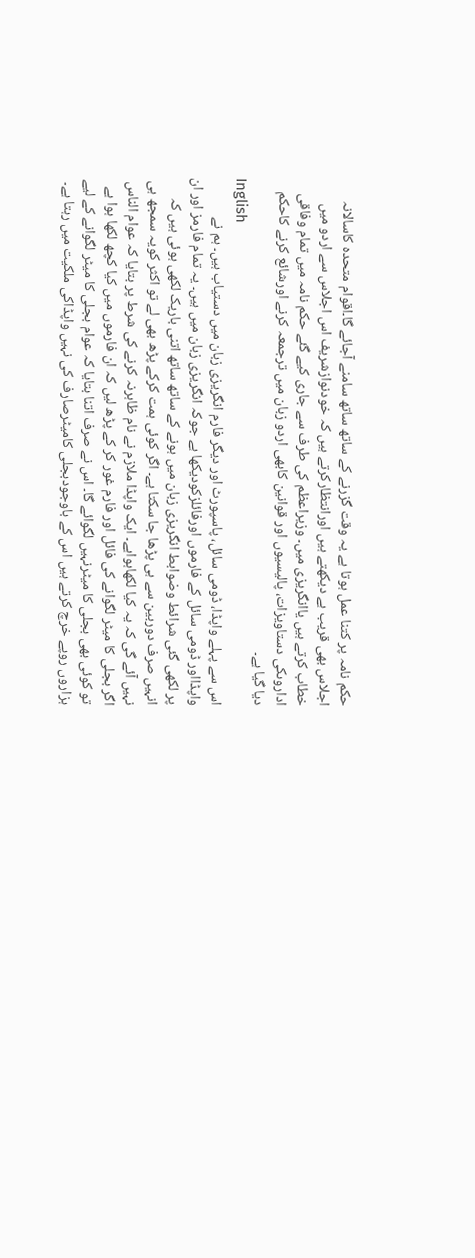حکم نامہ پر کتنا عمل ہوتا ہے یہ وقت گزرنے کے ساتھ ساتھ سامنے آجائے گا۔اقوام متحدہ کاسالانہ اجلاس بھی قریب ہے دیکھتے ہیں اورانتظارکرتے ہیں کہ خودنوازشریف اس اجلاس سے اردو میں خطاب کرتے ہیں یاانگریزی میں۔ وزیراعظم کی طرف سے جاری کیے گئے حکم نامہ میں تمام وفاقی اداروںکی دستاویزات، پالیسیوں اور قوانین کابھی اردو زبان میں ترجمعہ کرنے اورشائع کرنے کاحکم دیا گیا ہے۔
Inglish
اس سے پہلے واپڈا، ڈومی سائل، پاسپورٹ اور دیگر فارم انگریزی زبان میں دستیاب ہیں۔ ہم نے واپڈااور ڈومی سائل کے فارموں اورفائلزکودیکھا ہے جوکہ انگریزی زبان میں ہیں۔ یہ تمام فارمز اور ان پر لکھی گئی شرائط وضوابط انگریزی زبان میں ہونے کے ساتھ ساتھ اتنی باریک لکھی ہوئی ہیں کہ انہیں صرف دوربین سے ہی پڑھا جا سکتا ہے۔ اگر کوئی ہمت کرکے پڑھ بھی لے تو اکثر کویہ سمجھ ہی نہیں آئے گی کہ یہ کیا لکھاہواہے۔ ایک واپڈا ملازم نے نام ظاہرنہ کرنے کی شرط پر بتایا کہ عوام الناس اگر بجلی کا میٹر لگوانے کی فائل اور فارم غور کر کے پڑھ لیں کہ ان فارموں میں کیا کچھ لکھا ہوا ہے تو کوئی بھی بجلی کا میٹرنہیں لگوائے گا۔ اس نے صرف اتنا بتایا کہ عوام بجلی کا میٹر لگوانے کے لیے ہزاروں روپے خرچ کرتے ہیں اس کے باوجودبجلی کامیٹرصارف کی نہیں واپڈاکی ملکیت میں رہتا ہے۔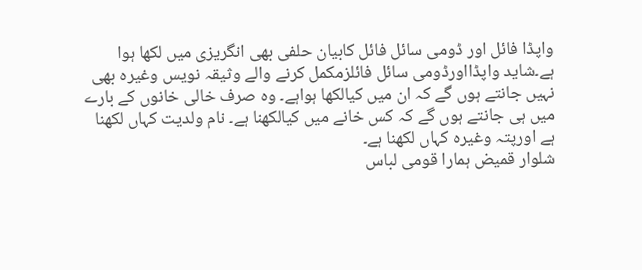واپڈا فائل اور ڈومی سائل فائل کابیان حلفی بھی انگریزی میں لکھا ہوا ہے۔شاید واپڈااورڈومی سائل فائلزمکمل کرنے والے وثیقہ نویس وغیرہ بھی نہیں جانتے ہوں گے کہ ان میں کیالکھا ہواہے۔ وہ صرف خالی خانوں کے بارے میں ہی جانتے ہوں گے کہ کس خانے میں کیالکھنا ہے۔ نام ولدیت کہاں لکھنا ہے اورپتہ وغیرہ کہاں لکھنا ہے۔
شلوار قمیض ہمارا قومی لباس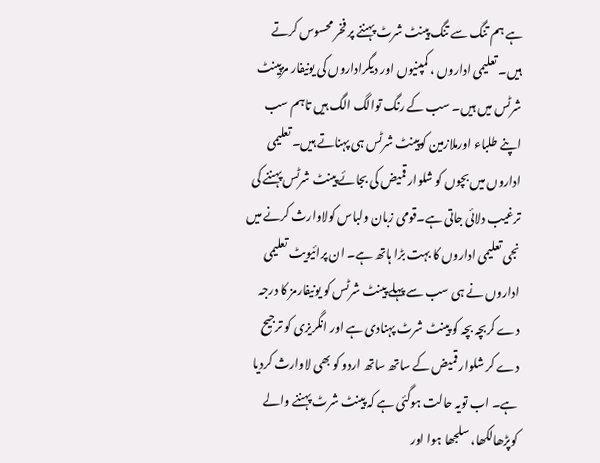ہے ہم تنگ سے تنگ پینٹ شرٹ پہننے پر فخر محسوس کرتے ہیں۔ تعلیمی اداروں ، کمپنیوں اور دیگراداروں کی یونیفار مزپینٹ شرٹس میں ہیں۔ سب کے رنگ توالگ الگ ہیں تاہم سب اپنے طلباء اورملازمین کوپینٹ شرٹس ہی پہناتے ہیں۔ تعلیمی اداروں میں بچوں کو شلوار قمیض کی بجائے پینٹ شرٹس پہننے کی ترغیب دلائی جاتی ہے۔قومی زبان ولباس کولاوارث کرنے میں نجی تعلیمی اداروں کا بہت بڑا ہاتھ ہے۔ ان پرائیویٹ تعلیمی اداروں نے ہی سب سے پہلے پینٹ شرٹس کو یونیفارمز کا درجہ دے کربچہ بچہ کو پینٹ شرٹ پہنادی ہے اور انگریزی کو ترجیح دے کر شلوار قمیض کے ساتھ ساتھ اردو کو بھی لاوارث کردیا ہے۔ اب تویہ حالت ہوگئی ہے کہ پینٹ شرٹ پہننے والے کوپڑھالکھا، سلجھا ہوا اور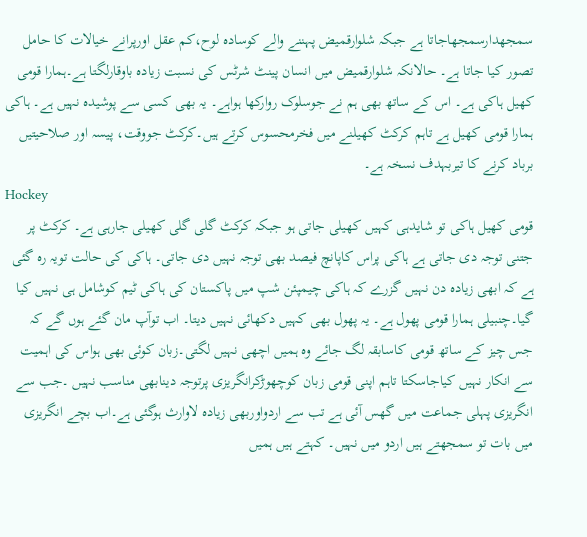سمجھدارسمجھاجاتا ہے جبکہ شلوارقمیض پہننے والے کوسادہ لوح،کم عقل اورپرانے خیالات کا حامل تصور کیا جاتا ہے۔ حالانکہ شلوارقمیض میں انسان پینٹ شرٹس کی نسبت زیادہ باوقارلگتا ہے۔ہمارا قومی کھیل ہاکی ہے۔ اس کے ساتھ بھی ہم نے جوسلوک روارکھا ہواہے۔ یہ بھی کسی سے پوشیدہ نہیں ہے۔ ہاکی ہمارا قومی کھیل ہے تاہم کرکٹ کھیلنے میں فخرمحسوس کرتے ہیں۔کرکٹ جووقت، پیسہ اور صلاحیتیں برباد کرنے کا تیربہدف نسخہ ہے۔
Hockey
قومی کھیل ہاکی تو شایدہی کہیں کھیلی جاتی ہو جبکہ کرکٹ گلی گلی کھیلی جارہی ہے۔ کرکٹ پر جتنی توجہ دی جاتی ہے ہاکی پراس کاپانچ فیصد بھی توجہ نہیں دی جاتی۔ ہاکی کی حالت تویہ رہ گئی ہے کہ ابھی زیادہ دن نہیں گزرے کہ ہاکی چیمپئن شپ میں پاکستان کی ہاکی ٹیم کوشامل ہی نہیں کیا گیا۔چنبیلی ہمارا قومی پھول ہے۔ یہ پھول بھی کہیں دکھائی نہیں دیتا۔ اب توآپ مان گئے ہوں گے کہ جس چیز کے ساتھ قومی کاسابقہ لگ جائے وہ ہمیں اچھی نہیں لگتی۔زبان کوئی بھی ہواس کی اہمیت سے انکار نہیں کیاجاسکتا تاہم اپنی قومی زبان کوچھوڑکرانگریزی پرتوجہ دینابھی مناسب نہیں ۔جب سے انگریزی پہلی جماعت میں گھس آئی ہے تب سے اردواوربھی زیادہ لاوارث ہوگئی ہے۔اب بچے انگریزی میں بات تو سمجھتے ہیں اردو میں نہیں۔ کہتے ہیں ہمیں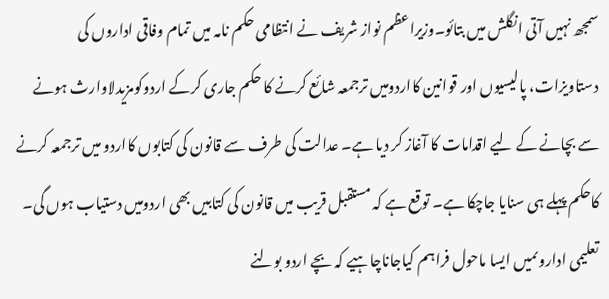سمجھ نہیں آتی انگلش میں بتائو۔وزیراعظم نواز شریف نے انتظامی حکم نامہ میں تمام وفاقی اداروں کی دستاویزات، پالیسیوں اور قوانین کااردومیں ترجمعہ شائع کرنے کا حکم جاری کرکے اردوکومزیدلاوارث ہونے سے بچانے کے لیے اقدامات کا آغاز کر دیا ہے۔ عدالت کی طرف سے قانون کی کتابوں کااردو میں ترجمعہ کرنے کاحکم پہلے ہی سنایا جاچکا ہے۔ توقع ہے کہ مستقبل قریب میں قانون کی کتابیں بھی اردومیں دستیاب ہوں گی۔ تعلیمی اداروںمیں ایسا ماحول فراہم کیاجاناچاہیے کہ بچے اردو بولنے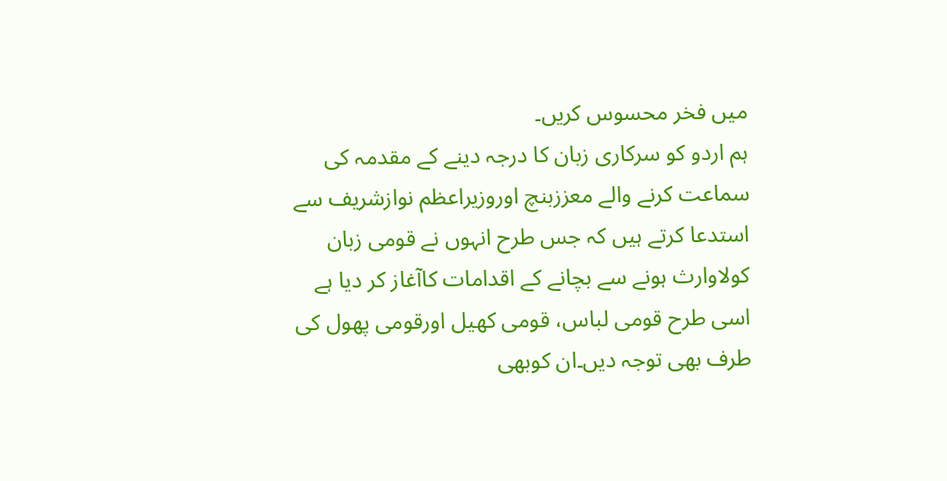میں فخر محسوس کریں۔
ہم اردو کو سرکاری زبان کا درجہ دینے کے مقدمہ کی سماعت کرنے والے معززبنچ اوروزیراعظم نوازشریف سے استدعا کرتے ہیں کہ جس طرح انہوں نے قومی زبان کولاوارث ہونے سے بچانے کے اقدامات کاآغاز کر دیا ہے اسی طرح قومی لباس، قومی کھیل اورقومی پھول کی طرف بھی توجہ دیں۔ان کوبھی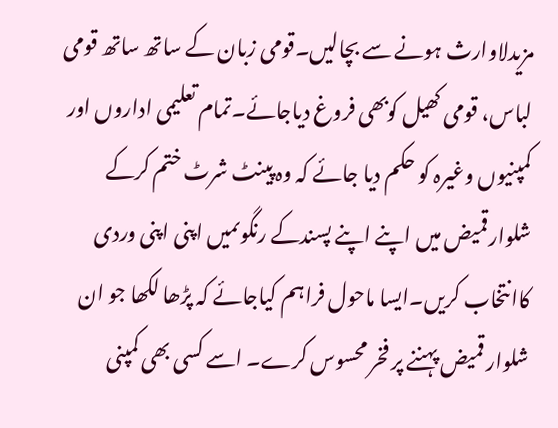مزیدلاوارث ہونے سے بچالیں۔قومی زبان کے ساتھ ساتھ قومی لباس، قومی کھیل کوبھی فروغ دیاجائے۔تمام تعلیمی اداروں اور کمپنیوں وغیرہ کو حکم دیا جائے کہ وہ پینٹ شرٹ ختم کرکے شلوارقمیض میں اپنے اپنے پسندکے رنگوںمیں اپنی اپنی وردی کاانتخاب کریں۔ایسا ماحول فراہم کیاجائے کہ پڑھا لکھا جو ان شلوار قمیض پہننے پر فخر محسوس کرے۔ اسے کسی بھی کمپنی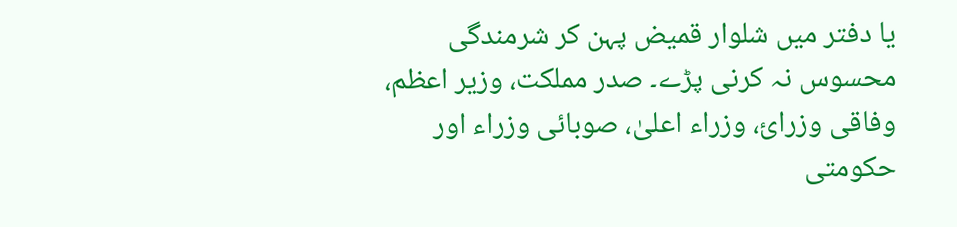یا دفتر میں شلوار قمیض پہن کر شرمندگی محسوس نہ کرنی پڑے۔ صدر مملکت، وزیر اعظم، وفاقی وزرائ، وزراء اعلیٰ، صوبائی وزراء اور حکومتی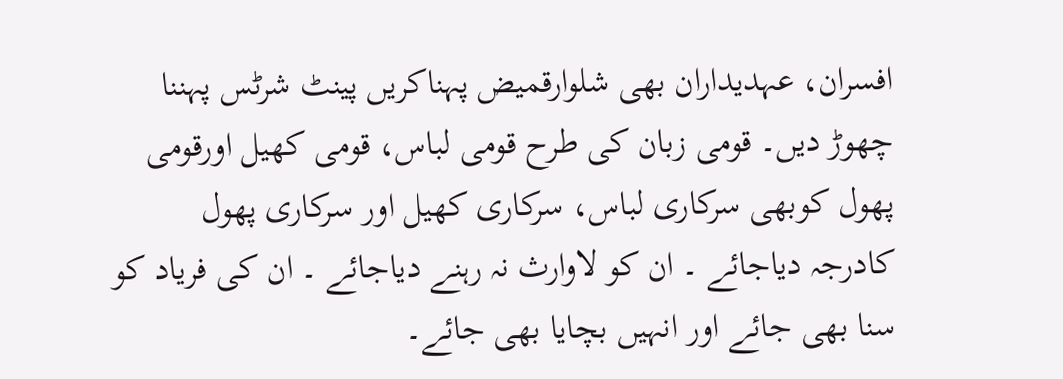افسران، عہدیداران بھی شلوارقمیض پہناکریں پینٹ شرٹس پہننا چھوڑ دیں۔ قومی زبان کی طرح قومی لباس، قومی کھیل اورقومی پھول کوبھی سرکاری لباس، سرکاری کھیل اور سرکاری پھول کادرجہ دیاجائے ۔ ان کو لاوارث نہ رہنے دیاجائے ۔ ان کی فریاد کو سنا بھی جائے اور انہیں بچایا بھی جائے۔